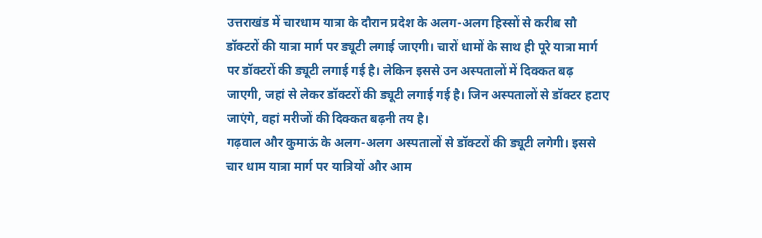उत्तराखंड में चारधाम यात्रा के दौरान प्रदेश के अलग-अलग हिस्सों से करीब सौ डॉक्टरों की यात्रा मार्ग पर ड्यूटी लगाई जाएगी। चारों धामों के साथ ही पूरे यात्रा मार्ग पर डॉक्टरों की ड्यूटी लगाई गई है। लेकिन इससे उन अस्पतालों में दिक्कत बढ़ जाएगी, जहां से लेकर डॉक्टरों की ड्यूटी लगाई गई है। जिन अस्पतालों से डॉक्टर हटाए जाएंगे, वहां मरीजों की दिक्कत बढ़नी तय है।
गढ़वाल और कुमाऊं के अलग-अलग अस्पतालों से डॉक्टरों की ड्यूटी लगेगी। इससे चार धाम यात्रा मार्ग पर यात्रियों और आम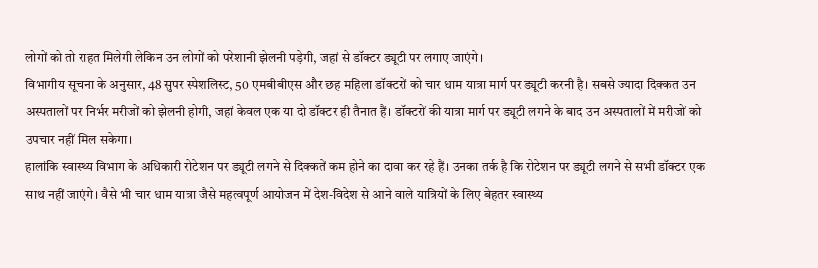लोगों को तो राहत मिलेगी लेकिन उन लोगों को परेशानी झेलनी पड़ेगी, जहां से डॉक्टर ड्यूटी पर लगाए जाएंगे।
विभागीय सूचना के अनुसार, 48 सुपर स्पेशलिस्ट, 50 एमबीबीएस और छह महिला डॉक्टरों को चार धाम यात्रा मार्ग पर ड्यूटी करनी है। सबसे ज्यादा दिक्कत उन अस्पतालों पर निर्भर मरीजों को झेलनी होगी, जहां केवल एक या दो डॉक्टर ही तैनात हैं। डॉक्टरों की यात्रा मार्ग पर ड्यूटी लगने के बाद उन अस्पतालों में मरीजों को उपचार नहीं मिल सकेगा।
हालांकि स्वास्थ्य विभाग के अधिकारी रोटेशन पर ड्यूटी लगने से दिक्कतें कम होने का दावा कर रहे हैं। उनका तर्क है कि रोटेशन पर ड्यूटी लगने से सभी डॉक्टर एक साथ नहीं जाएंगे। वैसे भी चार धाम यात्रा जैसे महत्वपूर्ण आयोजन में देश-विदेश से आने वाले यात्रियों के लिए बेहतर स्वास्थ्य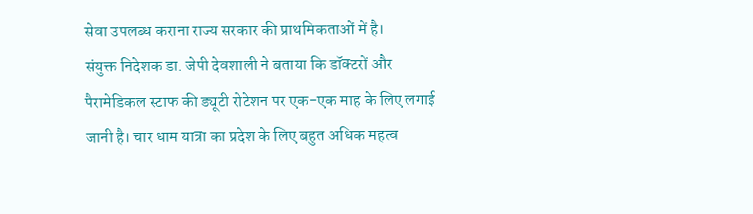सेवा उपलब्ध कराना राज्य सरकार की प्राथमिकताओं में है।
संयुक्त निदेशक डा. जेपी देवशाली ने बताया कि डॉक्टरों और पैरामेडिकल स्टाफ की ड्यूटी रोटेशन पर एक-एक माह के लिए लगाई जानी है। चार धाम यात्रा का प्रदेश के लिए बहुत अधिक महत्व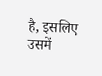है, इसलिए उसमें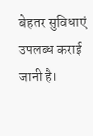बेहतर सुविधाएं उपलब्ध कराई जानी है।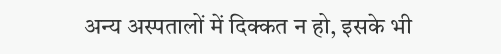अन्य अस्पतालों में दिक्कत न हो, इसके भी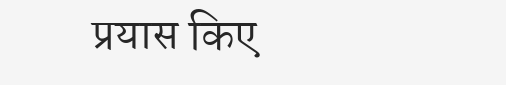प्रयास किए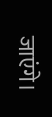जाएंगे।